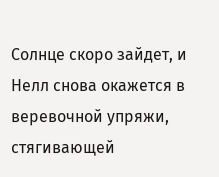Солнце скоро зайдет, и Нелл снова окажется в веревочной упряжи, стягивающей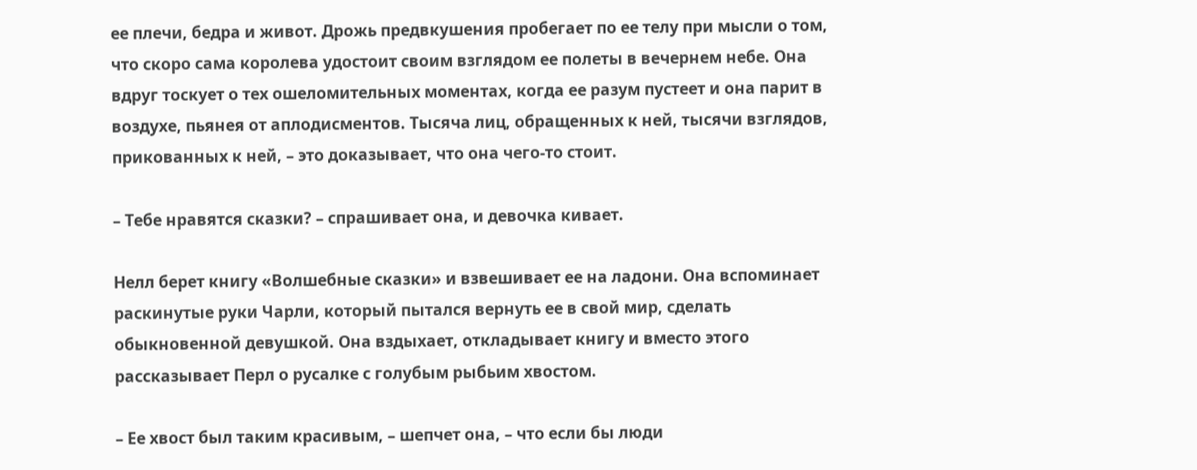ее плечи, бедра и живот. Дрожь предвкушения пробегает по ее телу при мысли о том, что скоро сама королева удостоит своим взглядом ее полеты в вечернем небе. Она вдруг тоскует о тех ошеломительных моментах, когда ее разум пустеет и она парит в воздухе, пьянея от аплодисментов. Тысяча лиц, обращенных к ней, тысячи взглядов, прикованных к ней, – это доказывает, что она чего-то стоит.

– Тебе нравятся сказки? – спрашивает она, и девочка кивает.

Нелл берет книгу «Волшебные сказки» и взвешивает ее на ладони. Она вспоминает раскинутые руки Чарли, который пытался вернуть ее в свой мир, сделать обыкновенной девушкой. Она вздыхает, откладывает книгу и вместо этого рассказывает Перл о русалке с голубым рыбьим хвостом.

– Ее хвост был таким красивым, – шепчет она, – что если бы люди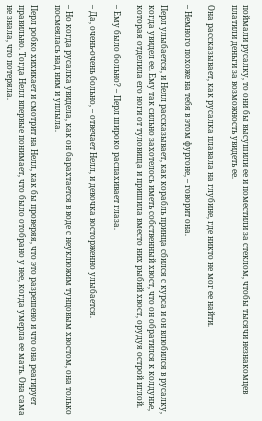поймали русалку, то они бы высушили ее и поместили за стеклом, чтобы тысячи незнакомцев платили деньги за возможность увидеть ее.

Она рассказывает, как русалка плавала на глубине, где никто не мог ее найти.

– Немного похоже на тебя в этом фургоне, – говорит она.

Перл улыбается, и Нелл рассказывает, как корабль принца сбился с курса и он влюбился в русалку, когда увидел ее. Ему так сильно захотелось иметь собственный хвост, что он обратился к колдунье, которая отделила его ноги от туловища и пришила вместо них рыбий хвост, орудуя острой иглой.

– Ему было больно? – Перл широко распахивает глаза.

– Да, очень-очень больно, – отвечает Нелл, и девочка восторженно улыбается.

– Но когда русалка увидела, как он барахтается в воде с неуклюжим тунцовым хвостом, она только посмеялась над ним и уплыла.

Перл робко хихикает и смотрит на Нелл, как бы проверяя, что это разрешено и что она реагирует правильно. Тогда Нелл впервые понимает, что было отобрано у нее, когда умерла ее мать. Она сама не знала, что потеряла.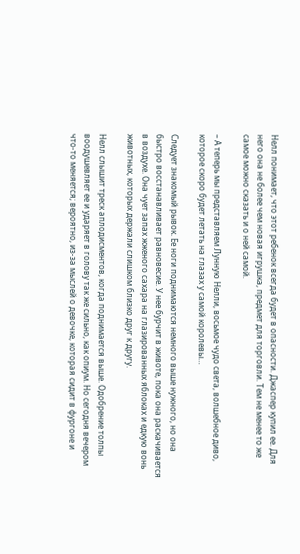Нелл понимает, что этот ребенок всегда будет в опасности. Джаспер купил ее. Для него она не более чем новая игрушка, предмет для торговли. Тем не менее то же самое можно сказать и о ней самой.

– А теперь мы представляем Лунную Нелли, восьмое чудо света, волшебное диво, которое скоро будет летать на глазах у самой королевы…

Следует знакомый рывок. Ее ноги поднимаются немного выше нужного, но она быстро восстанавливает равновесие. У нее бурчит в животе, пока она раскачивается в воздухе. Она чует запах жженого сахара на глазированных яблоках и едкую вонь животных, которых держали слишком близко друг к другу.

Нелл слышит треск аплодисментов, когда поднимается выше. Одобрение толпы воодушевляет ее и ударяет в голову так же сильно, как опиум. Но сегодня вечером что-то меняется; вероятно, из-за мыслей о девочке, которая сидит в фургоне и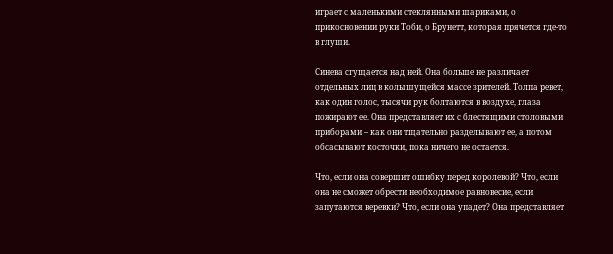играет с маленькими стеклянными шариками, о прикосновении руки Тоби, о Брунетт, которая прячется где-то в глуши.

Синева сгущается над ней. Она больше не различает отдельных лиц в колышущейся массе зрителей. Толпа ревет, как один голос, тысячи рук болтаются в воздухе, глаза пожирают ее. Она представляет их с блестящими столовыми приборами – как они тщательно разделывают ее, а потом обсасывают косточки, пока ничего не остается.

Что, если она совершит ошибку перед королевой? Что, если она не сможет обрести необходимое равновесие, если запутаются веревки? Что, если она упадет? Она представляет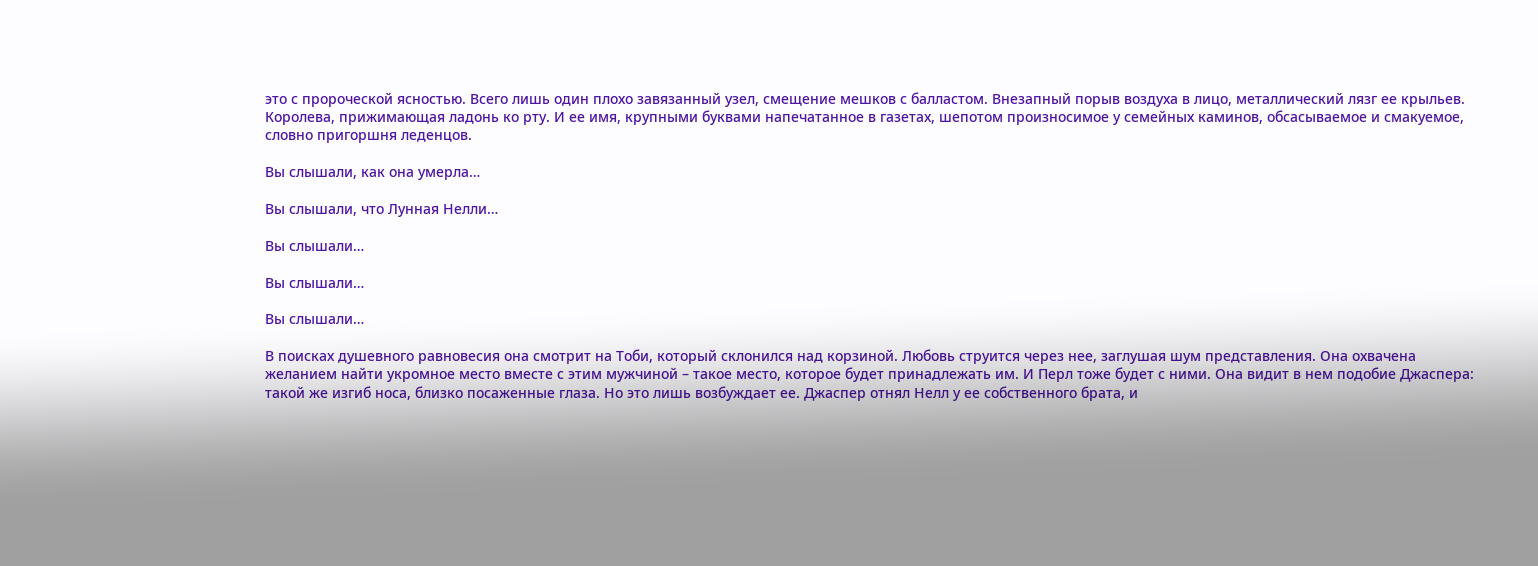это с пророческой ясностью. Всего лишь один плохо завязанный узел, смещение мешков с балластом. Внезапный порыв воздуха в лицо, металлический лязг ее крыльев. Королева, прижимающая ладонь ко рту. И ее имя, крупными буквами напечатанное в газетах, шепотом произносимое у семейных каминов, обсасываемое и смакуемое, словно пригоршня леденцов.

Вы слышали, как она умерла…

Вы слышали, что Лунная Нелли…

Вы слышали…

Вы слышали…

Вы слышали…

В поисках душевного равновесия она смотрит на Тоби, который склонился над корзиной. Любовь струится через нее, заглушая шум представления. Она охвачена желанием найти укромное место вместе с этим мужчиной – такое место, которое будет принадлежать им. И Перл тоже будет с ними. Она видит в нем подобие Джаспера: такой же изгиб носа, близко посаженные глаза. Но это лишь возбуждает ее. Джаспер отнял Нелл у ее собственного брата, и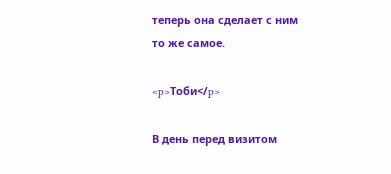теперь она сделает с ним то же самое.

<p>Тоби</p>

В день перед визитом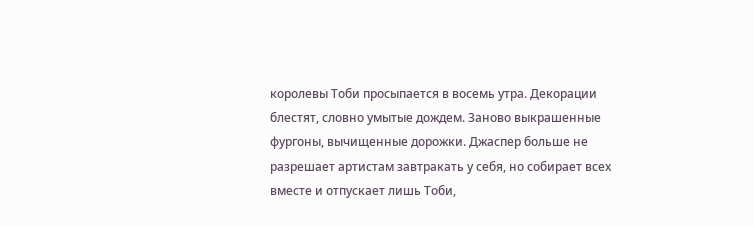королевы Тоби просыпается в восемь утра. Декорации блестят, словно умытые дождем. Заново выкрашенные фургоны, вычищенные дорожки. Джаспер больше не разрешает артистам завтракать у себя, но собирает всех вместе и отпускает лишь Тоби,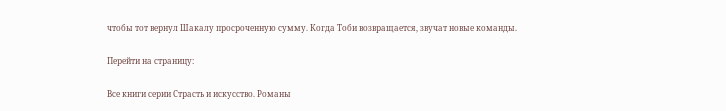чтобы тот вернул Шакалу просроченную сумму. Когда Тоби возвращается, звучат новые команды.

Перейти на страницу:

Все книги серии Страсть и искусство. Романы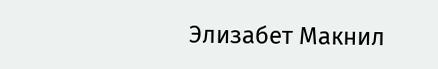Элизабет Макнил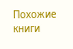Похожие книги